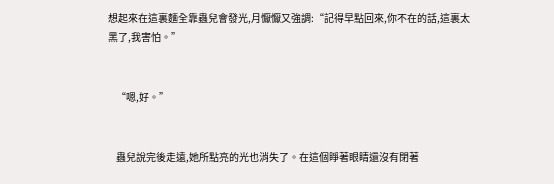想起來在這裏麵全靠蟲兒會發光,月懨懨又強調:“記得早點回來,你不在的話,這裏太黑了,我害怕。”


    “嗯,好。”


    蟲兒說完後走遠,她所點亮的光也消失了。在這個睜著眼睛還沒有閉著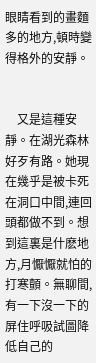眼睛看到的畫麵多的地方,頓時變得格外的安靜。


    又是這種安靜。在湖光森林好歹有路。她現在幾乎是被卡死在洞口中間,連回頭都做不到。想到這裏是什麽地方,月懨懨就怕的打寒顫。無聊間,有一下沒一下的屏住呼吸試圖降低自己的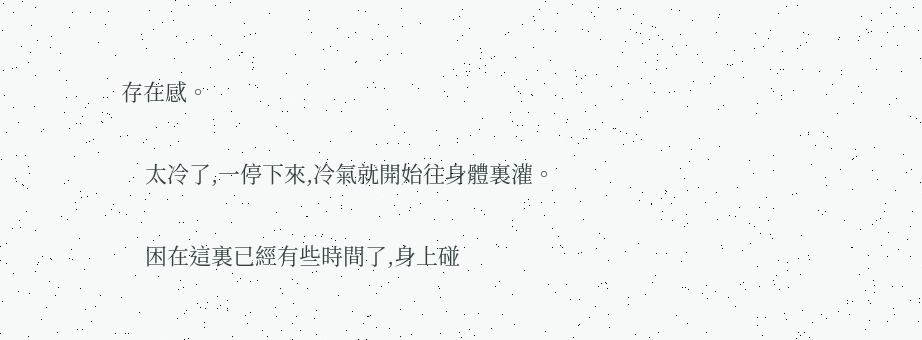存在感。


    太冷了,一停下來,冷氣就開始往身體裏灌。


    困在這裏已經有些時間了,身上碰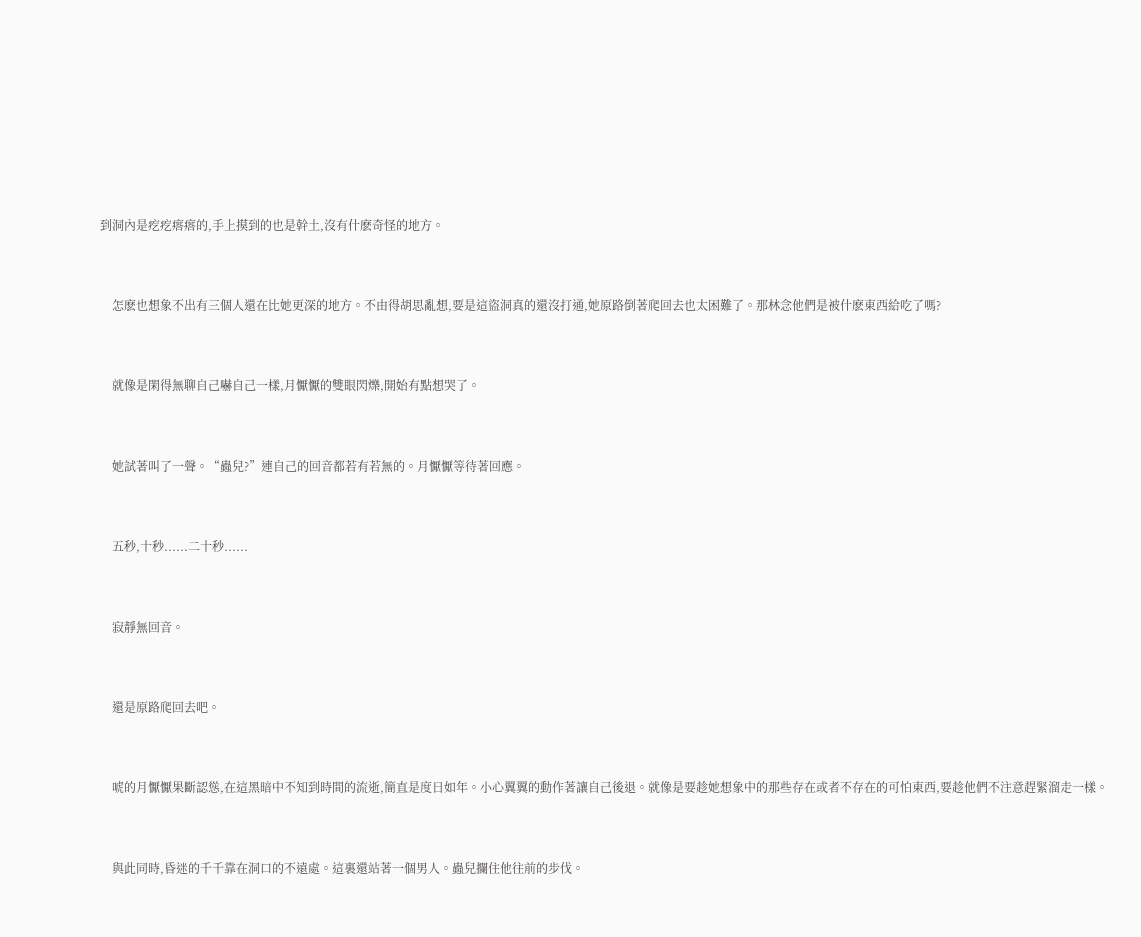到洞內是疙疙瘩瘩的,手上摸到的也是幹土,沒有什麽奇怪的地方。


    怎麽也想象不出有三個人還在比她更深的地方。不由得胡思亂想,要是這盜洞真的還沒打通,她原路倒著爬回去也太困難了。那林念他們是被什麽東西給吃了嗎?


    就像是閑得無聊自己嚇自己一樣,月懨懨的雙眼閃爍,開始有點想哭了。


    她試著叫了一聲。“蟲兒?”連自己的回音都若有若無的。月懨懨等待著回應。


    五秒,十秒......二十秒......


    寂靜無回音。


    還是原路爬回去吧。


    唬的月懨懨果斷認慫,在這黑暗中不知到時間的流逝,簡直是度日如年。小心翼翼的動作著讓自己後退。就像是要趁她想象中的那些存在或者不存在的可怕東西,要趁他們不注意趕緊溜走一樣。


    與此同時,昏迷的千千靠在洞口的不遠處。這裏還站著一個男人。蟲兒攔住他往前的步伐。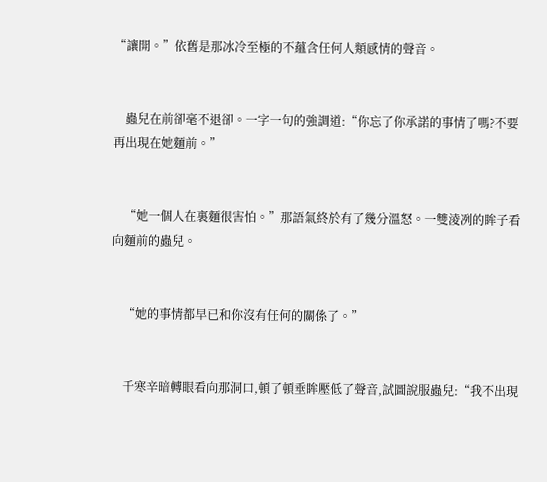“讓開。”依舊是那冰冷至極的不蘊含任何人類感情的聲音。


    蟲兒在前卻毫不退卻。一字一句的強調道:“你忘了你承諾的事情了嗎?不要再出現在她麵前。”


    “她一個人在裏麵很害怕。”那語氣終於有了幾分溫怒。一雙淩冽的眸子看向麵前的蟲兒。


    “她的事情都早已和你沒有任何的關係了。”


    千寒辛暗轉眼看向那洞口,頓了頓垂眸壓低了聲音,試圖說服蟲兒:“我不出現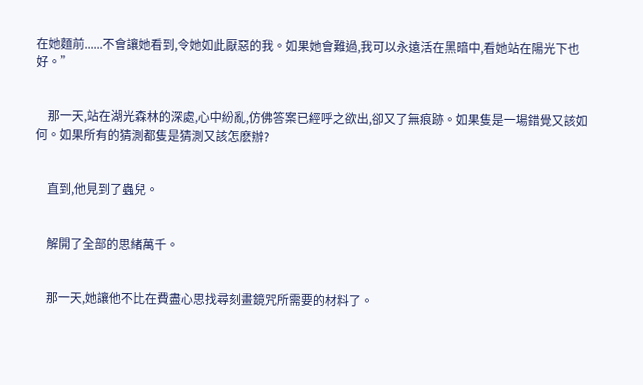在她麵前......不會讓她看到,令她如此厭惡的我。如果她會難過,我可以永遠活在黑暗中,看她站在陽光下也好。”


    那一天,站在湖光森林的深處,心中紛亂,仿佛答案已經呼之欲出,卻又了無痕跡。如果隻是一場錯覺又該如何。如果所有的猜測都隻是猜測又該怎麽辦?


    直到,他見到了蟲兒。


    解開了全部的思緒萬千。


    那一天,她讓他不比在費盡心思找尋刻畫鏡咒所需要的材料了。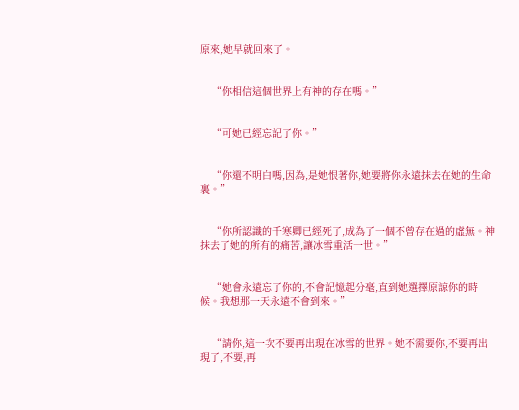原來,她早就回來了。


    “你相信這個世界上有神的存在嗎。”


    “可她已經忘記了你。”


    “你還不明白嗎,因為,是她恨著你,她要將你永遠抹去在她的生命裏。”


    “你所認識的千寒卿已經死了,成為了一個不曾存在過的虛無。神抹去了她的所有的痛苦,讓冰雪重活一世。”


    “她會永遠忘了你的,不會記憶起分毫,直到她選擇原諒你的時候。我想那一天永遠不會到來。”


    “請你,這一次不要再出現在冰雪的世界。她不需要你,不要再出現了,不要,再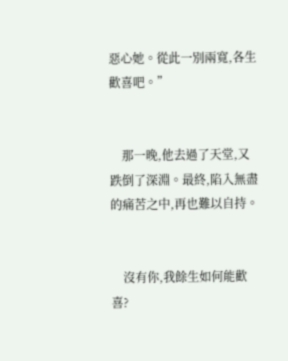惡心她。從此一別兩寬,各生歡喜吧。”


    那一晚,他去過了天堂,又跌倒了深淵。最終,陷入無盡的痛苦之中,再也難以自持。


    沒有你,我餘生如何能歡喜?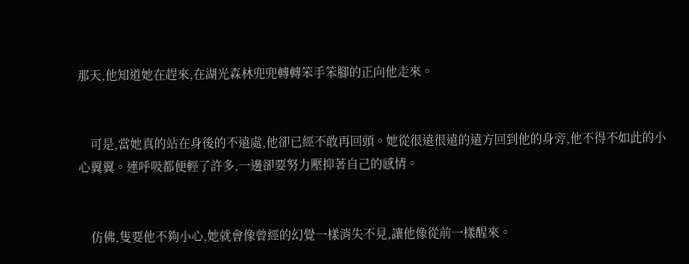那天,他知道她在趕來,在湖光森林兜兜轉轉笨手笨腳的正向他走來。


    可是,當她真的站在身後的不遠處,他卻已經不敢再回頭。她從很遠很遠的遠方回到他的身旁,他不得不如此的小心翼翼。連呼吸都便輕了許多,一邊卻要努力壓抑著自己的感情。


    仿佛,隻要他不夠小心,她就會像曾經的幻覺一樣消失不見,讓他像從前一樣醒來。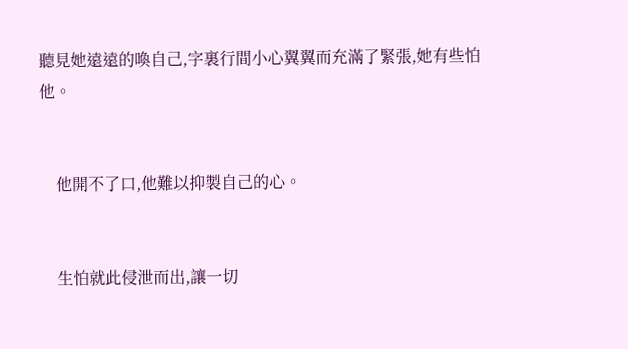聽見她遠遠的喚自己,字裏行間小心翼翼而充滿了緊張,她有些怕他。


    他開不了口,他難以抑製自己的心。


    生怕就此侵泄而出,讓一切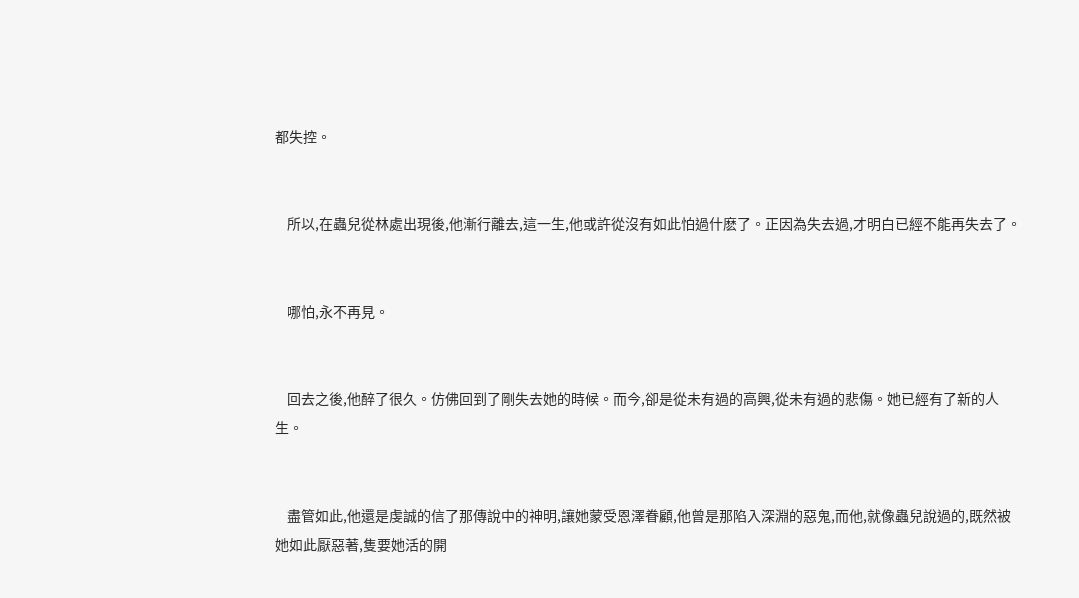都失控。


    所以,在蟲兒從林處出現後,他漸行離去,這一生,他或許從沒有如此怕過什麽了。正因為失去過,才明白已經不能再失去了。


    哪怕,永不再見。


    回去之後,他醉了很久。仿佛回到了剛失去她的時候。而今,卻是從未有過的高興,從未有過的悲傷。她已經有了新的人生。


    盡管如此,他還是虔誠的信了那傳說中的神明,讓她蒙受恩澤眷顧,他曾是那陷入深淵的惡鬼,而他,就像蟲兒說過的,既然被她如此厭惡著,隻要她活的開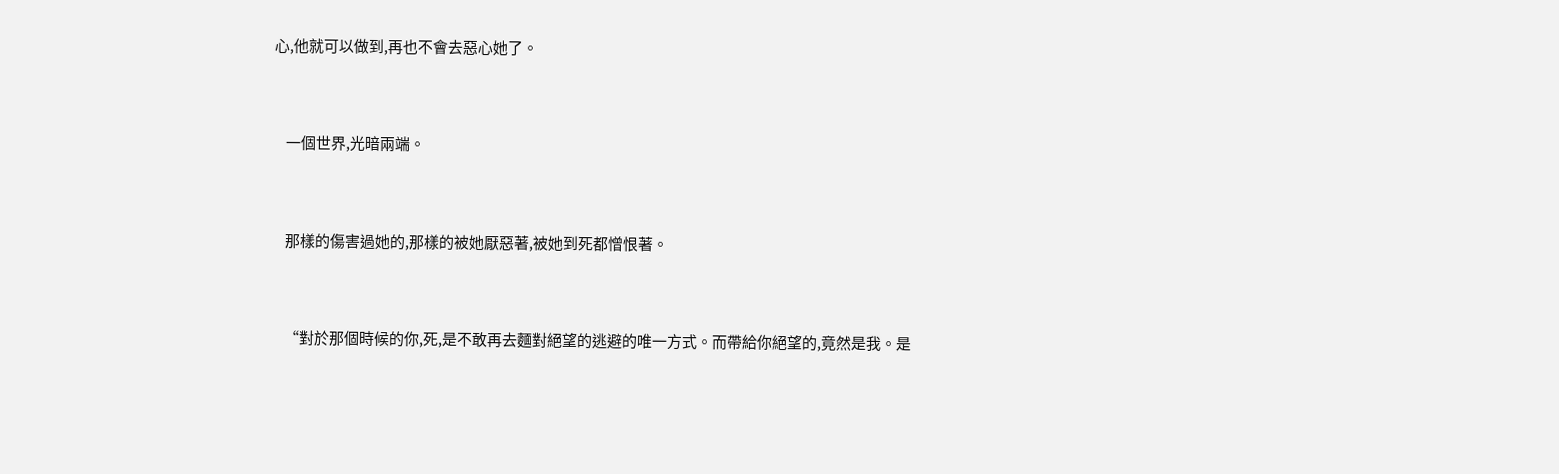心,他就可以做到,再也不會去惡心她了。


    一個世界,光暗兩端。


    那樣的傷害過她的,那樣的被她厭惡著,被她到死都憎恨著。


    “對於那個時候的你,死,是不敢再去麵對絕望的逃避的唯一方式。而帶給你絕望的,竟然是我。是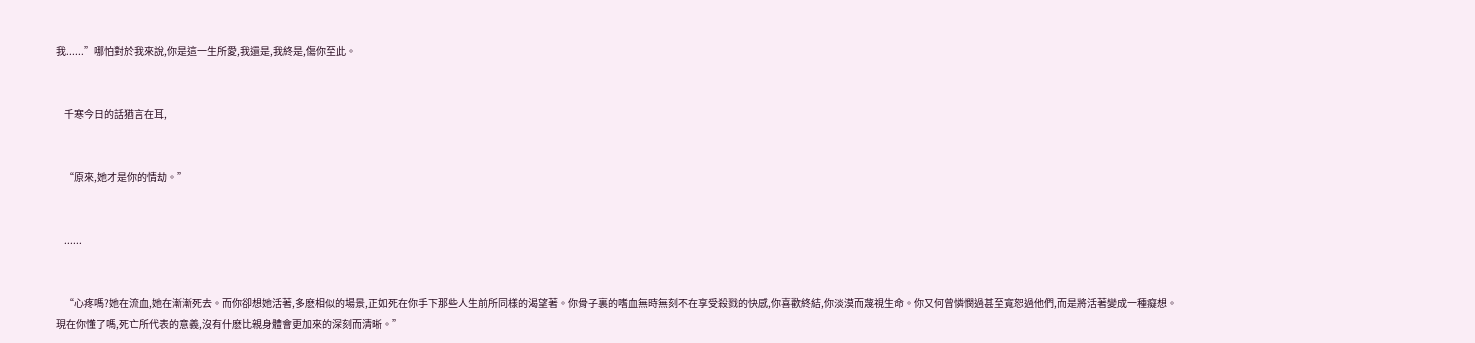我......”哪怕對於我來說,你是這一生所愛,我還是,我終是,傷你至此。


    千寒今日的話猶言在耳,


    “原來,她才是你的情劫。”


    ......


    “心疼嗎?她在流血,她在漸漸死去。而你卻想她活著,多麽相似的場景,正如死在你手下那些人生前所同樣的渴望著。你骨子裏的嗜血無時無刻不在享受殺戮的快感,你喜歡終結,你淡漠而蔑視生命。你又何曾憐憫過甚至寬恕過他們,而是將活著變成一種癡想。現在你懂了嗎,死亡所代表的意義,沒有什麽比親身體會更加來的深刻而清晰。”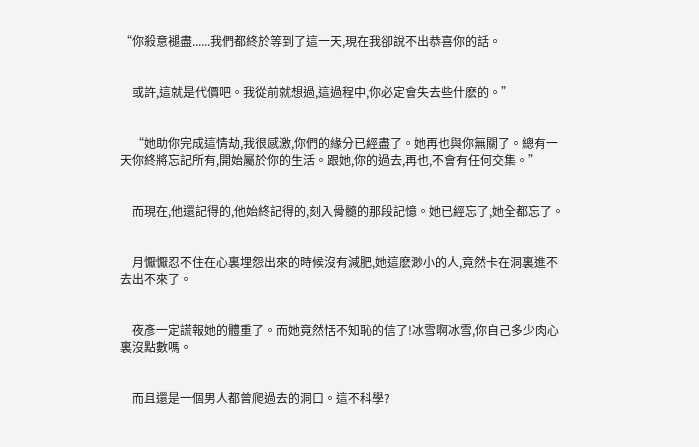“你殺意褪盡......我們都終於等到了這一天,現在我卻說不出恭喜你的話。


    或許,這就是代價吧。我從前就想過,這過程中,你必定會失去些什麽的。”


    “她助你完成這情劫,我很感激,你們的緣分已經盡了。她再也與你無關了。總有一天你終將忘記所有,開始屬於你的生活。跟她,你的過去,再也,不會有任何交集。”


    而現在,他還記得的,他始終記得的,刻入骨髓的那段記憶。她已經忘了,她全都忘了。


    月懨懨忍不住在心裏埋怨出來的時候沒有減肥,她這麽渺小的人,竟然卡在洞裏進不去出不來了。


    夜彥一定謊報她的體重了。而她竟然恬不知恥的信了!冰雪啊冰雪,你自己多少肉心裏沒點數嗎。


    而且還是一個男人都曾爬過去的洞口。這不科學?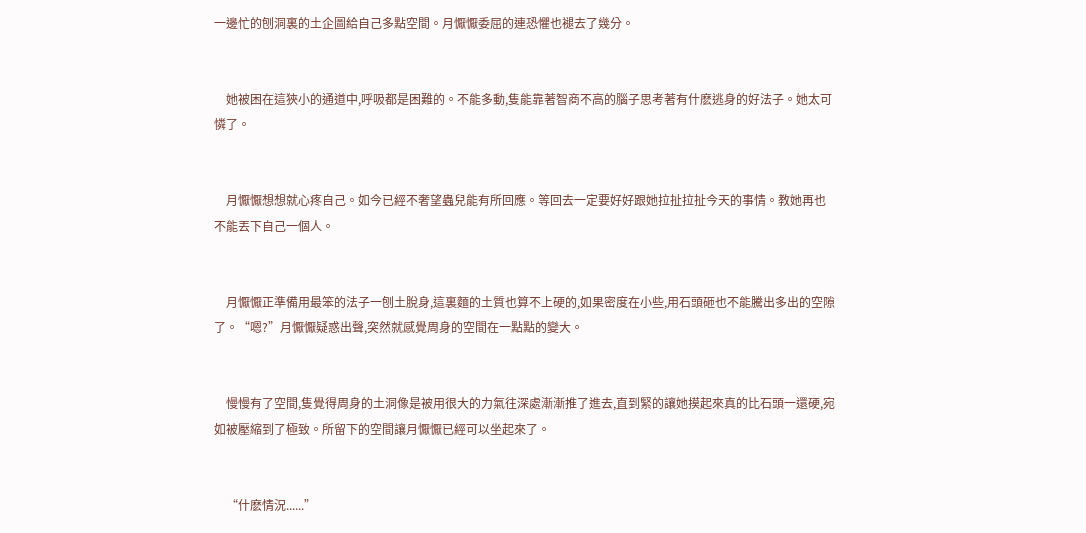一邊忙的刨洞裏的土企圖給自己多點空間。月懨懨委屈的連恐懼也褪去了幾分。


    她被困在這狹小的通道中,呼吸都是困難的。不能多動,隻能靠著智商不高的腦子思考著有什麽逃身的好法子。她太可憐了。


    月懨懨想想就心疼自己。如今已經不奢望蟲兒能有所回應。等回去一定要好好跟她拉扯拉扯今天的事情。教她再也不能丟下自己一個人。


    月懨懨正準備用最笨的法子一刨土脫身,這裏麵的土質也算不上硬的,如果密度在小些,用石頭砸也不能騰出多出的空隙了。“嗯?”月懨懨疑惑出聲,突然就感覺周身的空間在一點點的變大。


    慢慢有了空間,隻覺得周身的土洞像是被用很大的力氣往深處漸漸推了進去,直到緊的讓她摸起來真的比石頭一還硬,宛如被壓縮到了極致。所留下的空間讓月懨懨已經可以坐起來了。


    “什麽情況......”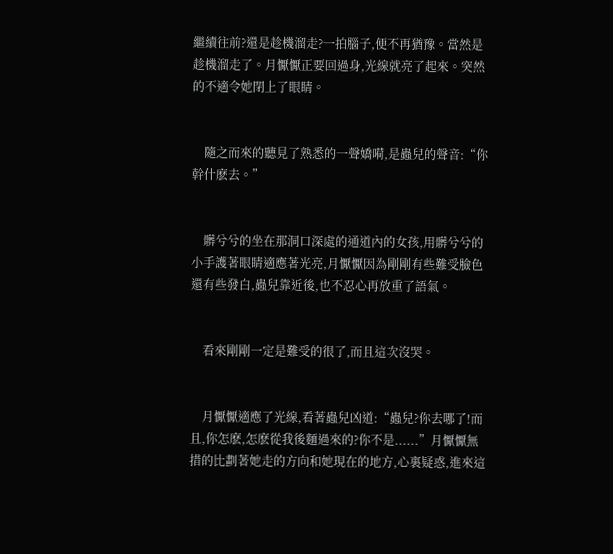繼續往前?還是趁機溜走?一拍腦子,便不再猶豫。當然是趁機溜走了。月懨懨正要回過身,光線就亮了起來。突然的不適令她閉上了眼睛。


    隨之而來的聽見了熟悉的一聲嬌嗬,是蟲兒的聲音:“你幹什麽去。”


    髒兮兮的坐在那洞口深處的通道內的女孩,用髒兮兮的小手護著眼睛適應著光亮,月懨懨因為剛剛有些難受臉色還有些發白,蟲兒靠近後,也不忍心再放重了語氣。


    看來剛剛一定是難受的很了,而且這次沒哭。


    月懨懨適應了光線,看著蟲兒凶道:“蟲兒?你去哪了!而且,你怎麽,怎麽從我後麵過來的?你不是......”月懨懨無措的比劃著她走的方向和她現在的地方,心裏疑惑,進來這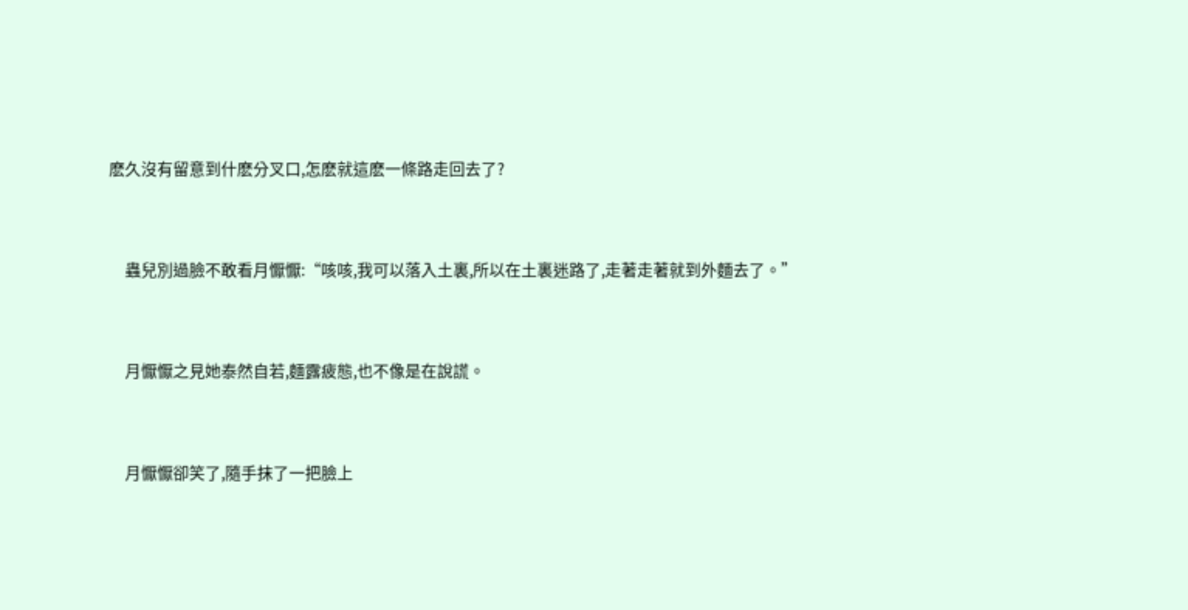麽久沒有留意到什麽分叉口,怎麽就這麽一條路走回去了?


    蟲兒別過臉不敢看月懨懨:“咳咳,我可以落入土裏,所以在土裏迷路了,走著走著就到外麵去了。”


    月懨懨之見她泰然自若,麵露疲態,也不像是在說謊。


    月懨懨卻笑了,隨手抹了一把臉上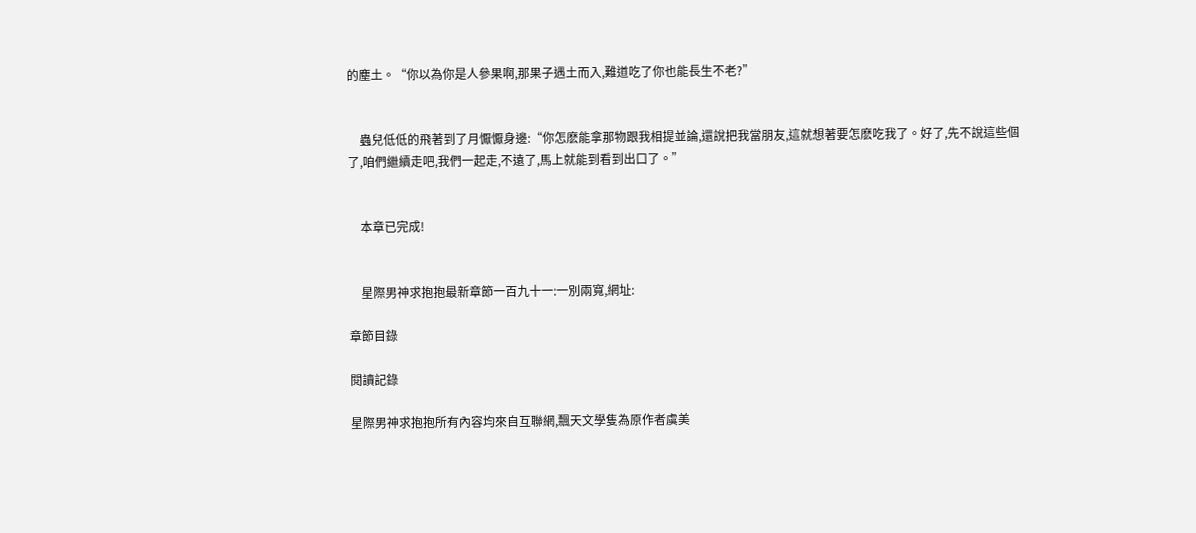的塵土。“你以為你是人參果啊,那果子遇土而入,難道吃了你也能長生不老?”


    蟲兒低低的飛著到了月懨懨身邊:“你怎麽能拿那物跟我相提並論,還說把我當朋友,這就想著要怎麽吃我了。好了,先不說這些個了,咱們繼續走吧,我們一起走,不遠了,馬上就能到看到出口了。”


    本章已完成!


    星際男神求抱抱最新章節一百九十一:一別兩寬,網址:

章節目錄

閱讀記錄

星際男神求抱抱所有內容均來自互聯網,飄天文學隻為原作者虞美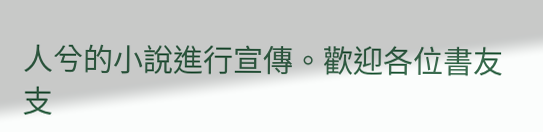人兮的小說進行宣傳。歡迎各位書友支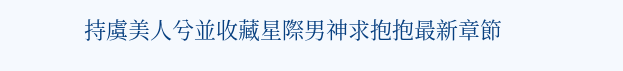持虞美人兮並收藏星際男神求抱抱最新章節